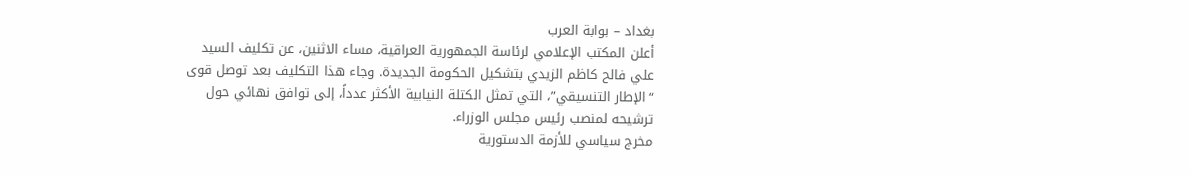بغداد – بوابة العرب
أعلن المكتب الإعلامي لرئاسة الجمهورية العراقية، مساء الاثنين، عن تكليف السيد علي فالح كاظم الزيدي بتشكيل الحكومة الجديدة. وجاء هذا التكليف بعد توصل قوى “الإطار التنسيقي”، التي تمثل الكتلة النيابية الأكثر عدداً، إلى توافق نهائي حول ترشيحه لمنصب رئيس مجلس الوزراء.
مخرج سياسي للأزمة الدستورية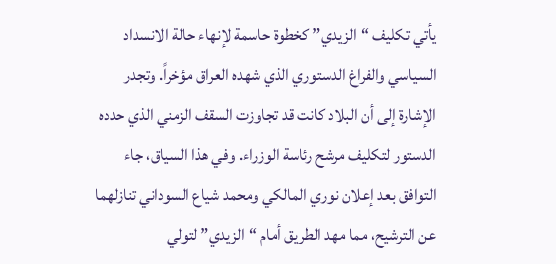يأتي تكليف “الزيدي” كخطوة حاسمة لإنهاء حالة الانسداد السياسي والفراغ الدستوري الذي شهده العراق مؤخراً. وتجدر الإشارة إلى أن البلاد كانت قد تجاوزت السقف الزمني الذي حدده الدستور لتكليف مرشح رئاسة الوزراء. وفي هذا السياق، جاء التوافق بعد إعلان نوري المالكي ومحمد شياع السوداني تنازلهما عن الترشيح، مما مهد الطريق أمام “الزيدي” لتولي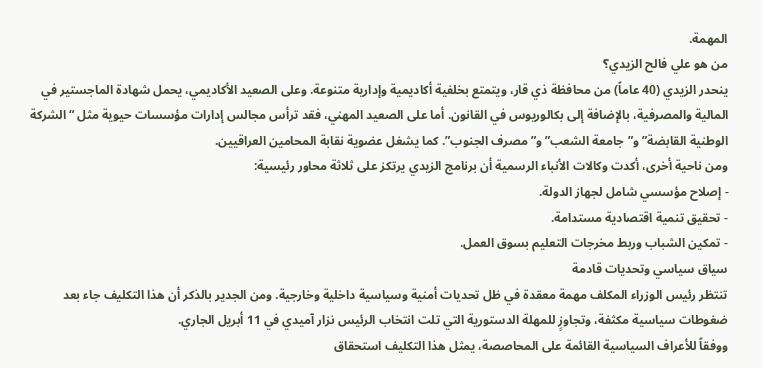المهمة.
من هو علي فالح الزيدي؟
ينحدر الزيدي (40 عاماً) من محافظة ذي قار، ويتمتع بخلفية أكاديمية وإدارية متنوعة. وعلى الصعيد الأكاديمي، يحمل شهادة الماجستير في المالية والمصرفية، بالإضافة إلى بكالوريوس في القانون. أما على الصعيد المهني، فقد ترأس مجالس إدارات مؤسسات حيوية مثل “الشركة الوطنية القابضة” و”جامعة الشعب” و”مصرف الجنوب”. كما يشغل عضوية نقابة المحامين العراقيين.
ومن ناحية أخرى، أكدت وكالات الأنباء الرسمية أن برنامج الزيدي يرتكز على ثلاثة محاور رئيسية:
- إصلاح مؤسسي شامل لجهاز الدولة.
- تحقيق تنمية اقتصادية مستدامة.
- تمكين الشباب وربط مخرجات التعليم بسوق العمل.
سياق سياسي وتحديات قادمة
تنتظر رئيس الوزراء المكلف مهمة معقدة في ظل تحديات أمنية وسياسية داخلية وخارجية. ومن الجدير بالذكر أن هذا التكليف جاء بعد ضغوطات سياسية مكثفة، وتجاوزٍ للمهلة الدستورية التي تلت انتخاب الرئيس نزار آميدي في 11 أبريل الجاري.
ووفقاً للأعراف السياسية القائمة على المحاصصة، يمثل هذا التكليف استحقاق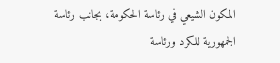المكون الشيعي في رئاسة الحكومة، بجانب رئاسة الجمهورية للكرد ورئاسة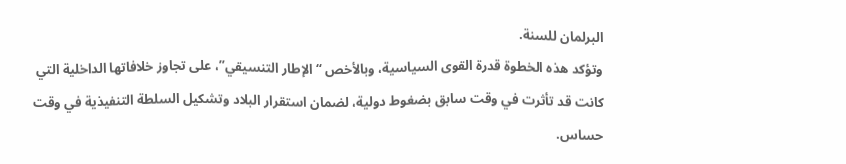البرلمان للسنة.
وتؤكد هذه الخطوة قدرة القوى السياسية، وبالأخص “الإطار التنسيقي”، على تجاوز خلافاتها الداخلية التي كانت قد تأثرت في وقت سابق بضغوط دولية، لضمان استقرار البلاد وتشكيل السلطة التنفيذية في وقت حساس.